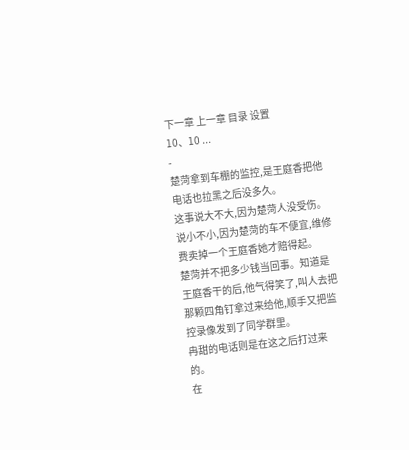下一章 上一章 目录 设置
10、10 ...
-
楚菏拿到车棚的监控,是王庭香把他电话也拉黑之后没多久。
这事说大不大,因为楚菏人没受伤。
说小不小,因为楚菏的车不便宜,维修费卖掉一个王庭香她才赔得起。
楚菏并不把多少钱当回事。知道是王庭香干的后,他气得笑了,叫人去把那颗四角钉拿过来给他,顺手又把监控录像发到了同学群里。
冉甜的电话则是在这之后打过来的。
在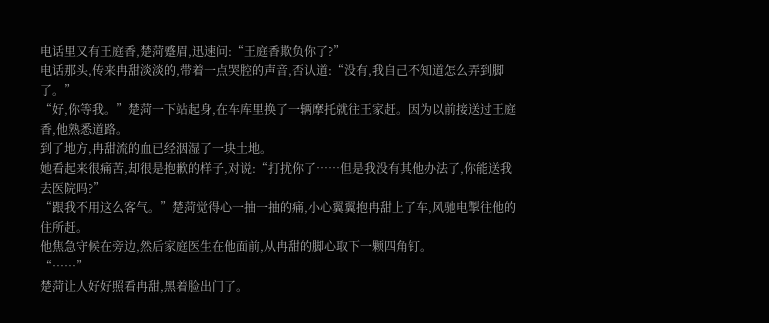电话里又有王庭香,楚菏蹙眉,迅速问:“王庭香欺负你了?”
电话那头,传来冉甜淡淡的,带着一点哭腔的声音,否认道:“没有,我自己不知道怎么弄到脚了。”
“好,你等我。”楚菏一下站起身,在车库里换了一辆摩托就往王家赶。因为以前接送过王庭香,他熟悉道路。
到了地方,冉甜流的血已经洇湿了一块土地。
她看起来很痛苦,却很是抱歉的样子,对说:“打扰你了……但是我没有其他办法了,你能送我去医院吗?”
“跟我不用这么客气。”楚菏觉得心一抽一抽的痛,小心翼翼抱冉甜上了车,风驰电掣往他的住所赶。
他焦急守候在旁边,然后家庭医生在他面前,从冉甜的脚心取下一颗四角钉。
“……”
楚菏让人好好照看冉甜,黑着脸出门了。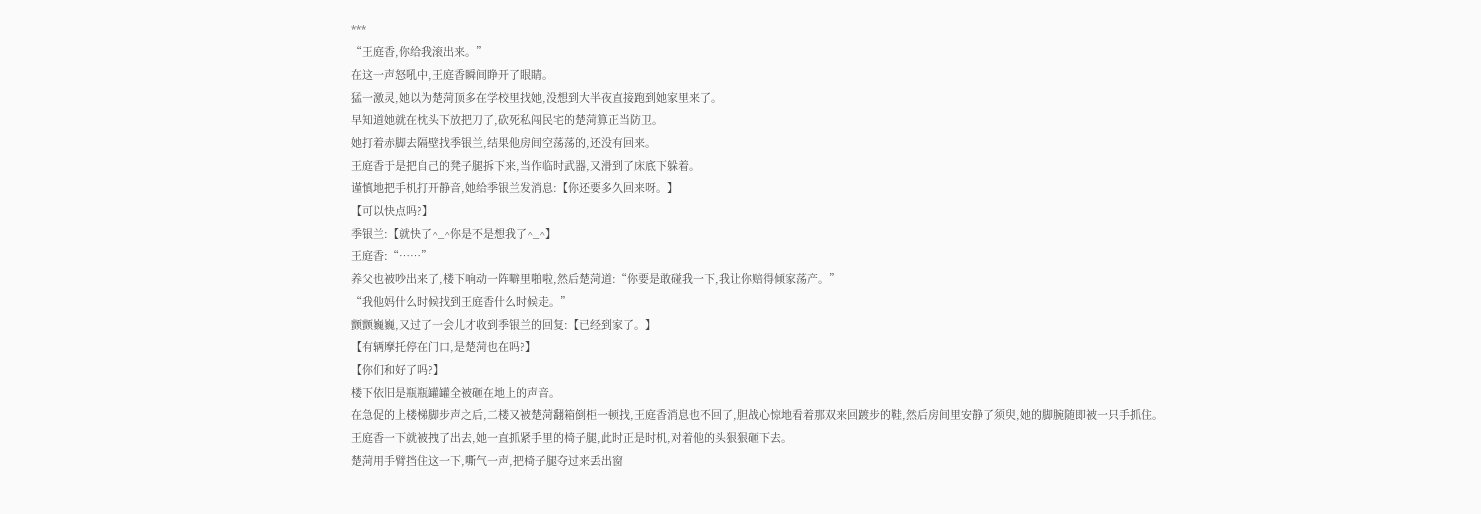***
“王庭香,你给我滚出来。”
在这一声怒吼中,王庭香瞬间睁开了眼睛。
猛一激灵,她以为楚菏顶多在学校里找她,没想到大半夜直接跑到她家里来了。
早知道她就在枕头下放把刀了,砍死私闯民宅的楚菏算正当防卫。
她打着赤脚去隔壁找季银兰,结果他房间空荡荡的,还没有回来。
王庭香于是把自己的凳子腿拆下来,当作临时武器,又滑到了床底下躲着。
谨慎地把手机打开静音,她给季银兰发消息:【你还要多久回来呀。】
【可以快点吗?】
季银兰:【就快了^_^你是不是想我了^_^】
王庭香:“……”
养父也被吵出来了,楼下响动一阵噼里啪啦,然后楚菏道:“你要是敢碰我一下,我让你赔得倾家荡产。”
“我他妈什么时候找到王庭香什么时候走。”
颤颤巍巍,又过了一会儿才收到季银兰的回复:【已经到家了。】
【有辆摩托停在门口,是楚菏也在吗?】
【你们和好了吗?】
楼下依旧是瓶瓶罐罐全被砸在地上的声音。
在急促的上楼梯脚步声之后,二楼又被楚菏翻箱倒柜一顿找,王庭香消息也不回了,胆战心惊地看着那双来回踱步的鞋,然后房间里安静了须臾,她的脚腕随即被一只手抓住。
王庭香一下就被拽了出去,她一直抓紧手里的椅子腿,此时正是时机,对着他的头狠狠砸下去。
楚菏用手臂挡住这一下,嘶气一声,把椅子腿夺过来丢出窗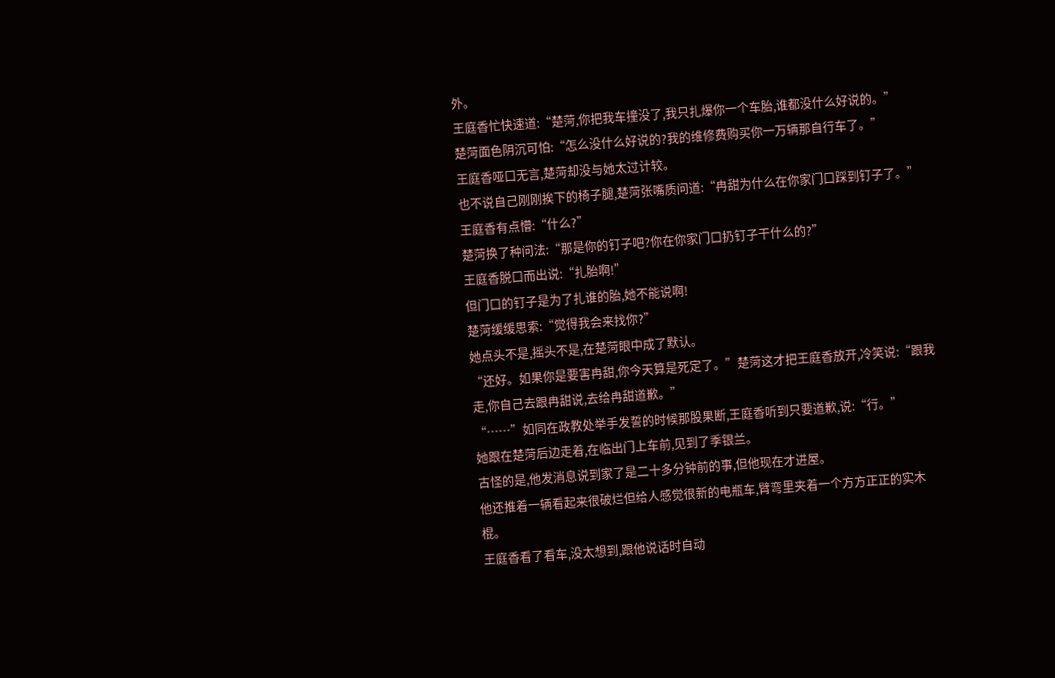外。
王庭香忙快速道:“楚菏,你把我车撞没了,我只扎爆你一个车胎,谁都没什么好说的。”
楚菏面色阴沉可怕:“怎么没什么好说的?我的维修费购买你一万辆那自行车了。”
王庭香哑口无言,楚菏却没与她太过计较。
也不说自己刚刚挨下的椅子腿,楚菏张嘴质问道:“冉甜为什么在你家门口踩到钉子了。”
王庭香有点懵:“什么?”
楚菏换了种问法:“那是你的钉子吧?你在你家门口扔钉子干什么的?”
王庭香脱口而出说:“扎胎啊!”
但门口的钉子是为了扎谁的胎,她不能说啊!
楚菏缓缓思索:“觉得我会来找你?”
她点头不是,摇头不是,在楚菏眼中成了默认。
“还好。如果你是要害冉甜,你今天算是死定了。”楚菏这才把王庭香放开,冷笑说:“跟我走,你自己去跟冉甜说,去给冉甜道歉。”
“……”如同在政教处举手发誓的时候那股果断,王庭香听到只要道歉,说:“行。”
她跟在楚菏后边走着,在临出门上车前,见到了季银兰。
古怪的是,他发消息说到家了是二十多分钟前的事,但他现在才进屋。
他还推着一辆看起来很破烂但给人感觉很新的电瓶车,臂弯里夹着一个方方正正的实木棍。
王庭香看了看车,没太想到,跟他说话时自动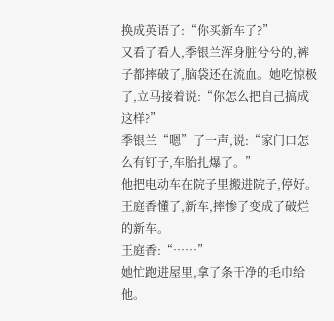换成英语了:“你买新车了?”
又看了看人,季银兰浑身脏兮兮的,裤子都摔破了,脑袋还在流血。她吃惊极了,立马接着说:“你怎么把自己搞成这样?”
季银兰“嗯”了一声,说:“家门口怎么有钉子,车胎扎爆了。”
他把电动车在院子里搬进院子,停好。
王庭香懂了,新车,摔惨了变成了破烂的新车。
王庭香:“……”
她忙跑进屋里,拿了条干净的毛巾给他。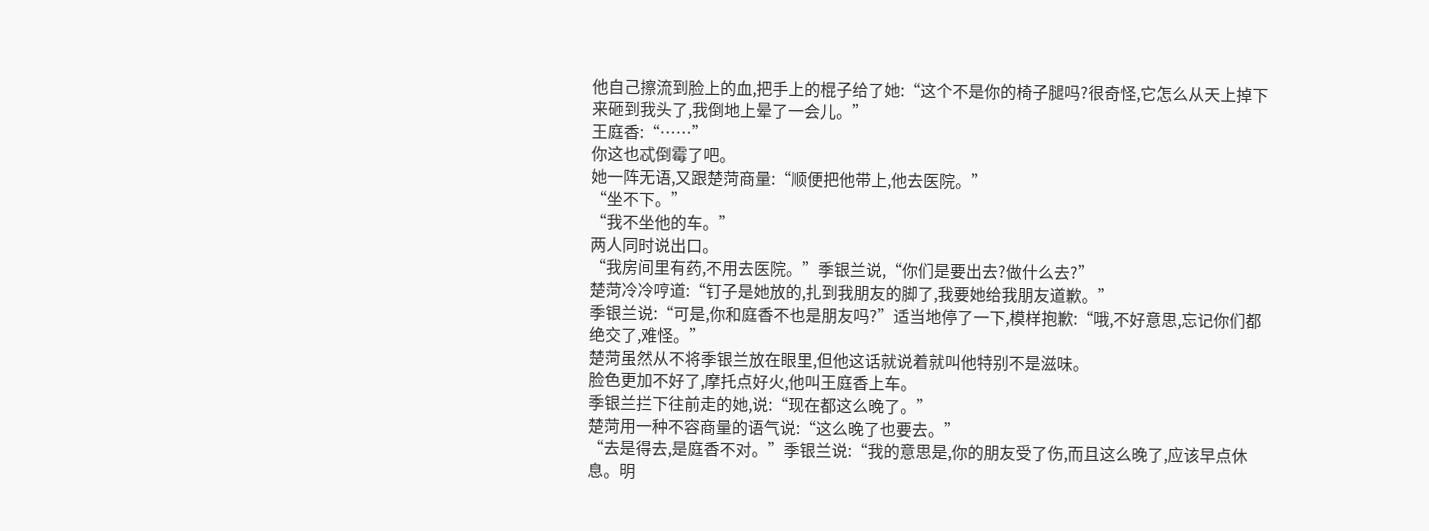他自己擦流到脸上的血,把手上的棍子给了她:“这个不是你的椅子腿吗?很奇怪,它怎么从天上掉下来砸到我头了,我倒地上晕了一会儿。”
王庭香:“……”
你这也忒倒霉了吧。
她一阵无语,又跟楚菏商量:“顺便把他带上,他去医院。”
“坐不下。”
“我不坐他的车。”
两人同时说出口。
“我房间里有药,不用去医院。”季银兰说,“你们是要出去?做什么去?”
楚菏冷冷哼道:“钉子是她放的,扎到我朋友的脚了,我要她给我朋友道歉。”
季银兰说:“可是,你和庭香不也是朋友吗?”适当地停了一下,模样抱歉:“哦,不好意思,忘记你们都绝交了,难怪。”
楚菏虽然从不将季银兰放在眼里,但他这话就说着就叫他特别不是滋味。
脸色更加不好了,摩托点好火,他叫王庭香上车。
季银兰拦下往前走的她,说:“现在都这么晚了。”
楚菏用一种不容商量的语气说:“这么晚了也要去。”
“去是得去,是庭香不对。”季银兰说:“我的意思是,你的朋友受了伤,而且这么晚了,应该早点休息。明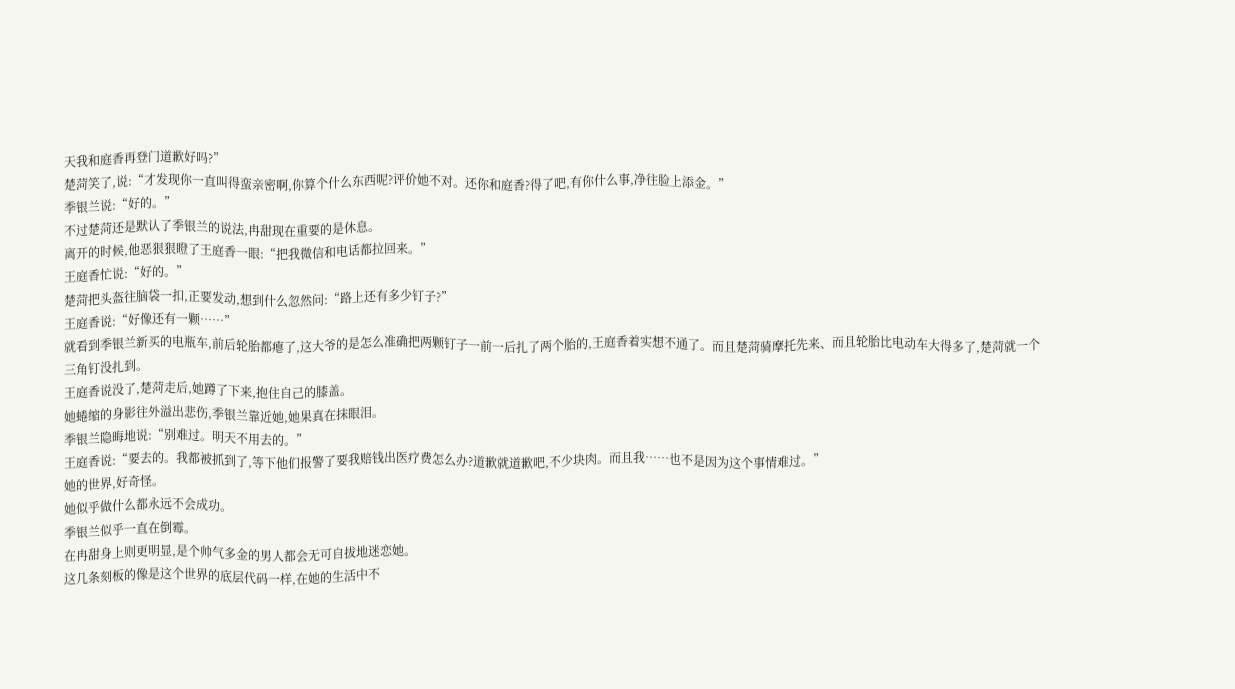天我和庭香再登门道歉好吗?”
楚菏笑了,说:“才发现你一直叫得蛮亲密啊,你算个什么东西呢?评价她不对。还你和庭香?得了吧,有你什么事,净往脸上添金。”
季银兰说:“好的。”
不过楚菏还是默认了季银兰的说法,冉甜现在重要的是休息。
离开的时候,他恶狠狠瞪了王庭香一眼:“把我微信和电话都拉回来。”
王庭香忙说:“好的。”
楚菏把头盔往脑袋一扣,正要发动,想到什么忽然问:“路上还有多少钉子?”
王庭香说:“好像还有一颗……”
就看到季银兰新买的电瓶车,前后轮胎都瘪了,这大爷的是怎么准确把两颗钉子一前一后扎了两个胎的,王庭香着实想不通了。而且楚菏骑摩托先来、而且轮胎比电动车大得多了,楚菏就一个三角钉没扎到。
王庭香说没了,楚菏走后,她蹲了下来,抱住自己的膝盖。
她蜷缩的身影往外溢出悲伤,季银兰靠近她,她果真在抹眼泪。
季银兰隐晦地说:“别难过。明天不用去的。”
王庭香说:“要去的。我都被抓到了,等下他们报警了要我赔钱出医疗费怎么办?道歉就道歉吧,不少块肉。而且我……也不是因为这个事情难过。”
她的世界,好奇怪。
她似乎做什么都永远不会成功。
季银兰似乎一直在倒霉。
在冉甜身上则更明显,是个帅气多金的男人都会无可自拔地迷恋她。
这几条刻板的像是这个世界的底层代码一样,在她的生活中不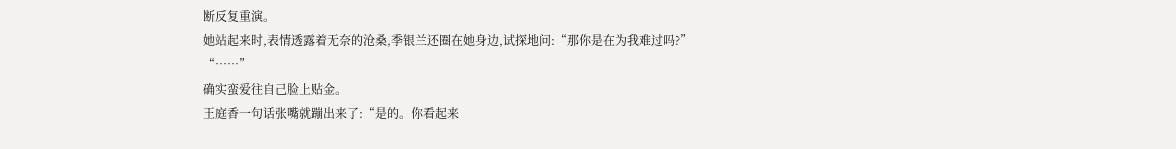断反复重演。
她站起来时,表情透露着无奈的沧桑,季银兰还圈在她身边,试探地问:“那你是在为我难过吗?”
“……”
确实蛮爱往自己脸上贴金。
王庭香一句话张嘴就蹦出来了:“是的。你看起来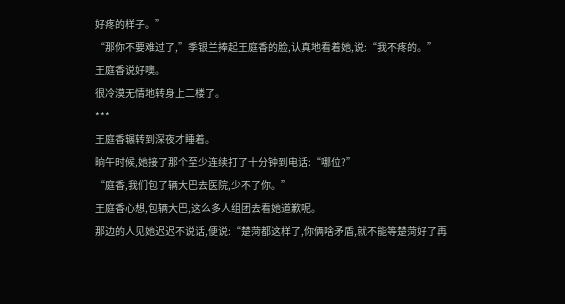好疼的样子。”
“那你不要难过了,”季银兰捧起王庭香的脸,认真地看着她,说:“我不疼的。”
王庭香说好噢。
很冷漠无情地转身上二楼了。
***
王庭香辗转到深夜才睡着。
晌午时候,她接了那个至少连续打了十分钟到电话:“哪位?”
“庭香,我们包了辆大巴去医院,少不了你。”
王庭香心想,包辆大巴,这么多人组团去看她道歉呢。
那边的人见她迟迟不说话,便说:“楚菏都这样了,你俩啥矛盾,就不能等楚菏好了再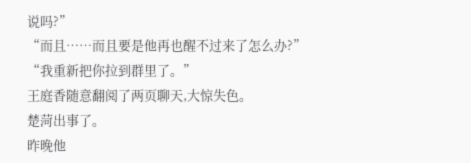说吗?”
“而且……而且要是他再也醒不过来了怎么办?”
“我重新把你拉到群里了。”
王庭香随意翻阅了两页聊天,大惊失色。
楚菏出事了。
昨晚他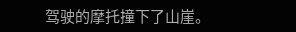驾驶的摩托撞下了山崖。